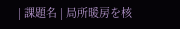| 課題名 | 局所暖房を核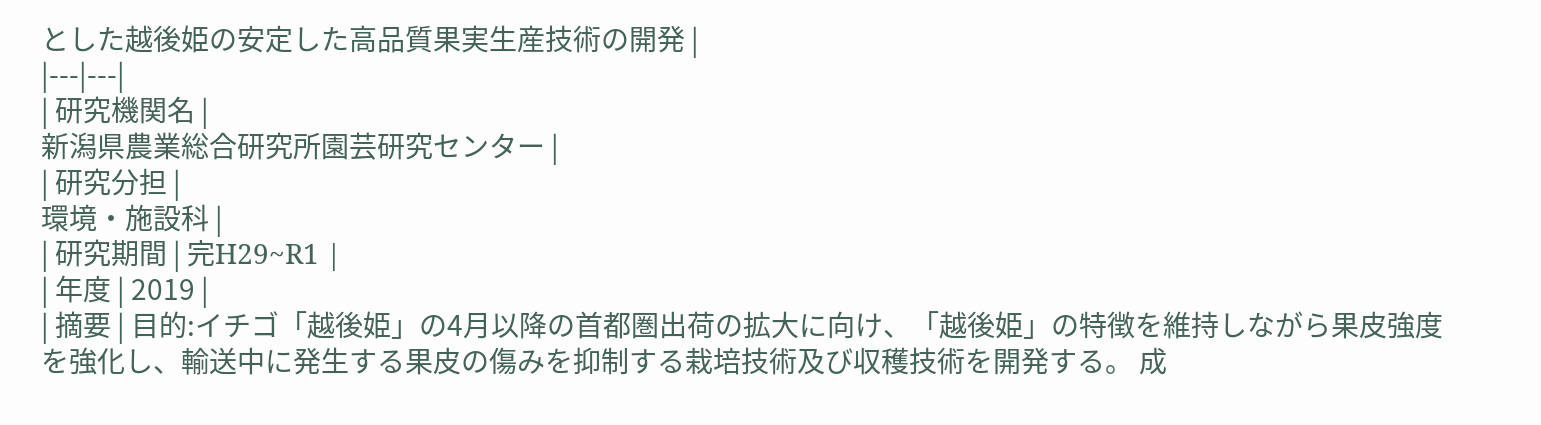とした越後姫の安定した高品質果実生産技術の開発 |
|---|---|
| 研究機関名 |
新潟県農業総合研究所園芸研究センター |
| 研究分担 |
環境・施設科 |
| 研究期間 | 完H29~R1 |
| 年度 | 2019 |
| 摘要 | 目的:イチゴ「越後姫」の4月以降の首都圏出荷の拡大に向け、「越後姫」の特徴を維持しながら果皮強度を強化し、輸送中に発生する果皮の傷みを抑制する栽培技術及び収穫技術を開発する。 成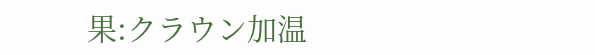果:クラウン加温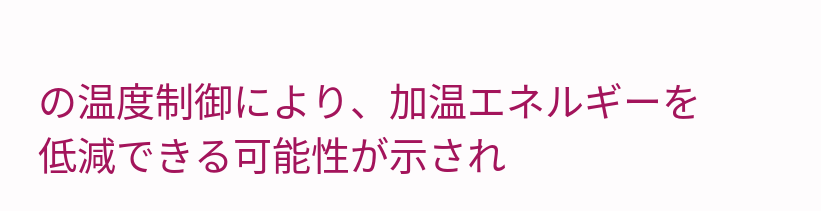の温度制御により、加温エネルギーを低減できる可能性が示され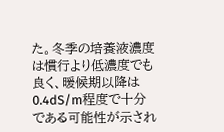た。冬季の培養液濃度は慣行より低濃度でも良く、暖候期以降は0.4dS/m程度で十分である可能性が示され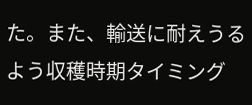た。また、輸送に耐えうるよう収穫時期タイミング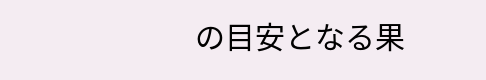の目安となる果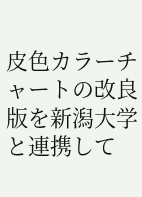皮色カラーチャートの改良版を新潟大学と連携して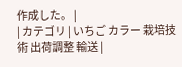作成した。 |
| カテゴリ | いちご カラー 栽培技術 出荷調整 輸送 |